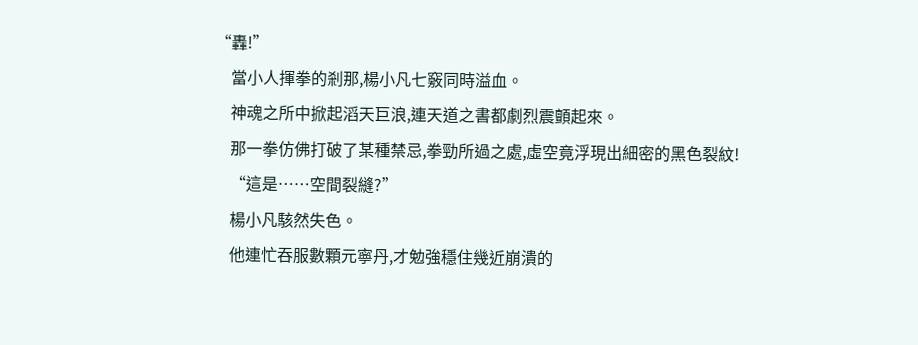“轟!”
    當小人揮拳的剎那,楊小凡七竅同時溢血。
    神魂之所中掀起滔天巨浪,連天道之書都劇烈震顫起來。
    那一拳仿佛打破了某種禁忌,拳勁所過之處,虛空竟浮現出細密的黑色裂紋!
    “這是……空間裂縫?”
    楊小凡駭然失色。
    他連忙吞服數顆元寧丹,才勉強穩住幾近崩潰的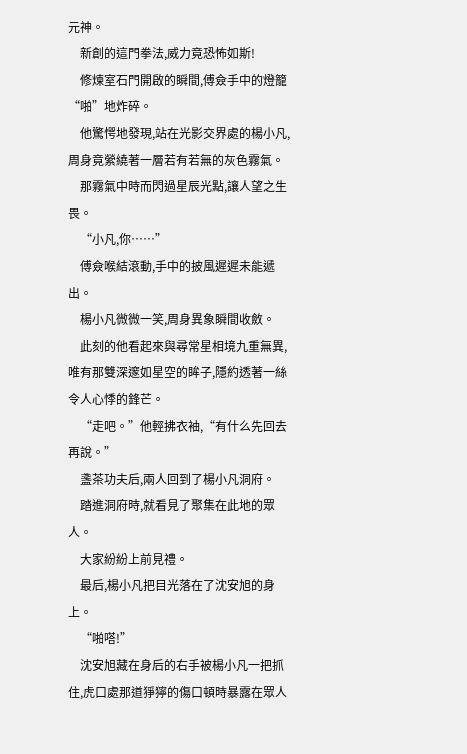元神。
    新創的這門拳法,威力竟恐怖如斯!
    修煉室石門開啟的瞬間,傅僉手中的燈籠“啪”地炸碎。
    他驚愕地發現,站在光影交界處的楊小凡,周身竟縈繞著一層若有若無的灰色霧氣。
    那霧氣中時而閃過星辰光點,讓人望之生畏。
    “小凡,你……”
    傅僉喉結滾動,手中的披風遲遲未能遞出。
    楊小凡微微一笑,周身異象瞬間收斂。
    此刻的他看起來與尋常星相境九重無異,唯有那雙深邃如星空的眸子,隱約透著一絲令人心悸的鋒芒。
    “走吧。”他輕拂衣袖,“有什么先回去再說。”
    盞茶功夫后,兩人回到了楊小凡洞府。
    踏進洞府時,就看見了聚集在此地的眾人。
    大家紛紛上前見禮。
    最后,楊小凡把目光落在了沈安旭的身上。
    “啪嗒!”
    沈安旭藏在身后的右手被楊小凡一把抓住,虎口處那道猙獰的傷口頓時暴露在眾人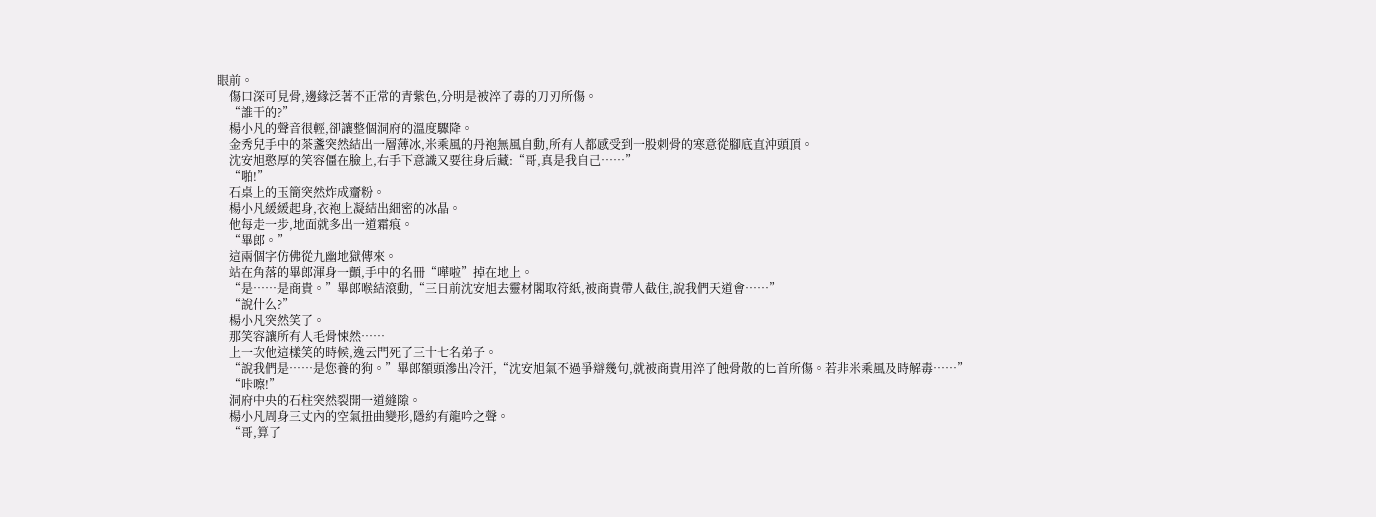眼前。
    傷口深可見骨,邊緣泛著不正常的青紫色,分明是被淬了毒的刀刃所傷。
    “誰干的?”
    楊小凡的聲音很輕,卻讓整個洞府的溫度驟降。
    金秀兒手中的茶盞突然結出一層薄冰,米乘風的丹袍無風自動,所有人都感受到一股刺骨的寒意從腳底直沖頭頂。
    沈安旭憨厚的笑容僵在臉上,右手下意識又要往身后藏:“哥,真是我自己……”
    “啪!”
    石桌上的玉簡突然炸成齏粉。
    楊小凡緩緩起身,衣袍上凝結出細密的冰晶。
    他每走一步,地面就多出一道霜痕。
    “畢郎。”
    這兩個字仿佛從九幽地獄傳來。
    站在角落的畢郎渾身一顫,手中的名冊“嘩啦”掉在地上。
    “是……是商貴。”畢郎喉結滾動,“三日前沈安旭去靈材閣取符紙,被商貴帶人截住,說我們天道會……”
    “說什么?”
    楊小凡突然笑了。
    那笑容讓所有人毛骨悚然……
    上一次他這樣笑的時候,逸云門死了三十七名弟子。
    “說我們是……是您養的狗。”畢郎額頭滲出冷汗,“沈安旭氣不過爭辯幾句,就被商貴用淬了蝕骨散的匕首所傷。若非米乘風及時解毒……”
    “咔嚓!”
    洞府中央的石柱突然裂開一道縫隙。
    楊小凡周身三丈內的空氣扭曲變形,隱約有龍吟之聲。
    “哥,算了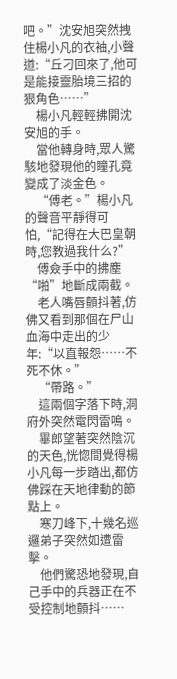吧。”沈安旭突然拽住楊小凡的衣袖,小聲道:“丘刁回來了,他可是能接靈胎境三招的狠角色……”
    楊小凡輕輕拂開沈安旭的手。
    當他轉身時,眾人驚駭地發現他的瞳孔竟變成了淡金色。
    “傅老。”楊小凡的聲音平靜得可怕,“記得在大巴皇朝時,您教過我什么?”
    傅僉手中的拂塵“啪”地斷成兩截。
    老人嘴唇顫抖著,仿佛又看到那個在尸山血海中走出的少年:“以直報怨……不死不休。”
    “帶路。”
    這兩個字落下時,洞府外突然電閃雷鳴。
    畢郎望著突然陰沉的天色,恍惚間覺得楊小凡每一步踏出,都仿佛踩在天地律動的節點上。
    寒刀峰下,十幾名巡邏弟子突然如遭雷擊。
    他們驚恐地發現,自己手中的兵器正在不受控制地顫抖……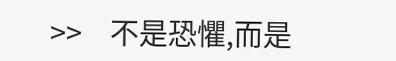>>    不是恐懼,而是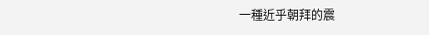一種近乎朝拜的震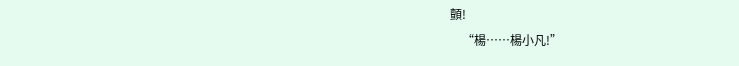顫!
    “楊……楊小凡!”